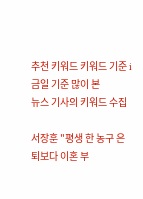추천 키워드 키워드 기준 i금일 기준 많이 본
뉴스 기사의 키워드 수집

서장훈 "평생 한 농구 은퇴보다 이혼 부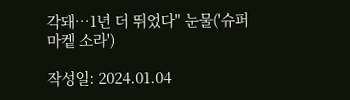각돼…1년 더 뛰었다" 눈물('슈퍼마켙 소라')

작성일: 2024.01.04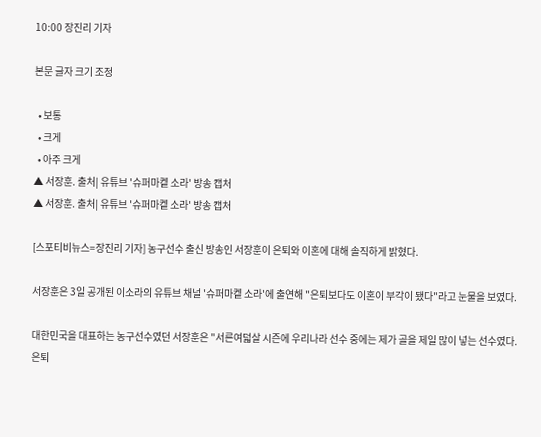10:00 장진리 기자

본문 글자 크기 조정

  • 보통
  • 크게
  • 아주 크게
▲ 서장훈. 출처| 유튜브 '슈퍼마켙 소라' 방송 캡처
▲ 서장훈. 출처| 유튜브 '슈퍼마켙 소라' 방송 캡처

[스포티비뉴스=장진리 기자] 농구선수 출신 방송인 서장훈이 은퇴와 이혼에 대해 솔직하게 밝혔다.

서장훈은 3일 공개된 이소라의 유튜브 채널 '슈퍼마켙 소라'에 출연해 "은퇴보다도 이혼이 부각이 됐다"라고 눈물을 보였다.

대한민국을 대표하는 농구선수였던 서장훈은 "서른여덟살 시즌에 우리나라 선수 중에는 제가 골을 제일 많이 넣는 선수였다. 은퇴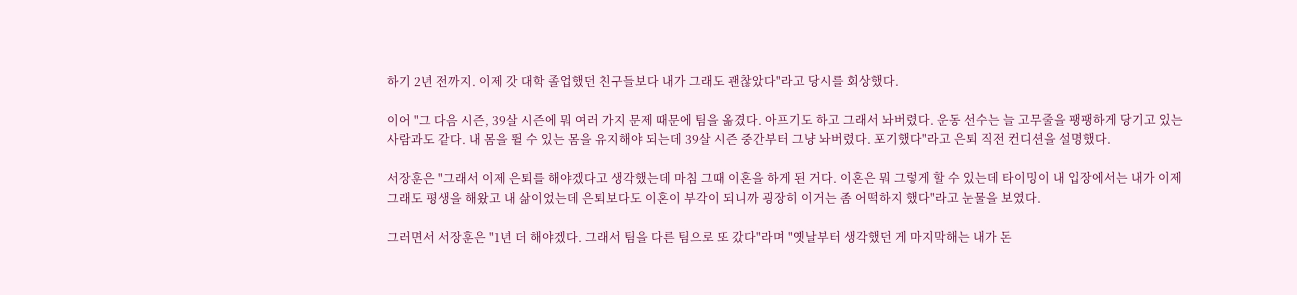하기 2년 전까지. 이제 갓 대학 졸업했던 친구들보다 내가 그래도 괜찮았다"라고 당시를 회상했다.

이어 "그 다음 시즌, 39살 시즌에 뭐 여러 가지 문제 때문에 팀을 옮겼다. 아프기도 하고 그래서 놔버렸다. 운동 선수는 늘 고무줄을 팽팽하게 당기고 있는 사람과도 같다. 내 몸을 뛸 수 있는 몸을 유지해야 되는데 39살 시즌 중간부터 그냥 놔버렸다. 포기했다"라고 은퇴 직전 컨디션을 설명했다.

서장훈은 "그래서 이제 은퇴를 해야겠다고 생각했는데 마침 그때 이혼을 하게 된 거다. 이혼은 뭐 그렇게 할 수 있는데 타이밍이 내 입장에서는 내가 이제 그래도 평생을 해왔고 내 삶이었는데 은퇴보다도 이혼이 부각이 되니까 굉장히 이거는 좀 어떡하지 했다"라고 눈물을 보였다.

그러면서 서장훈은 "1년 더 해야겠다. 그래서 팀을 다른 팀으로 또 갔다"라며 "옛날부터 생각했던 게 마지막해는 내가 돈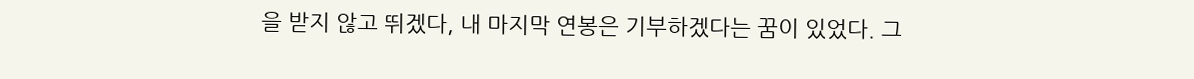을 받지 않고 뛰겠다, 내 마지막 연봉은 기부하겠다는 꿈이 있었다. 그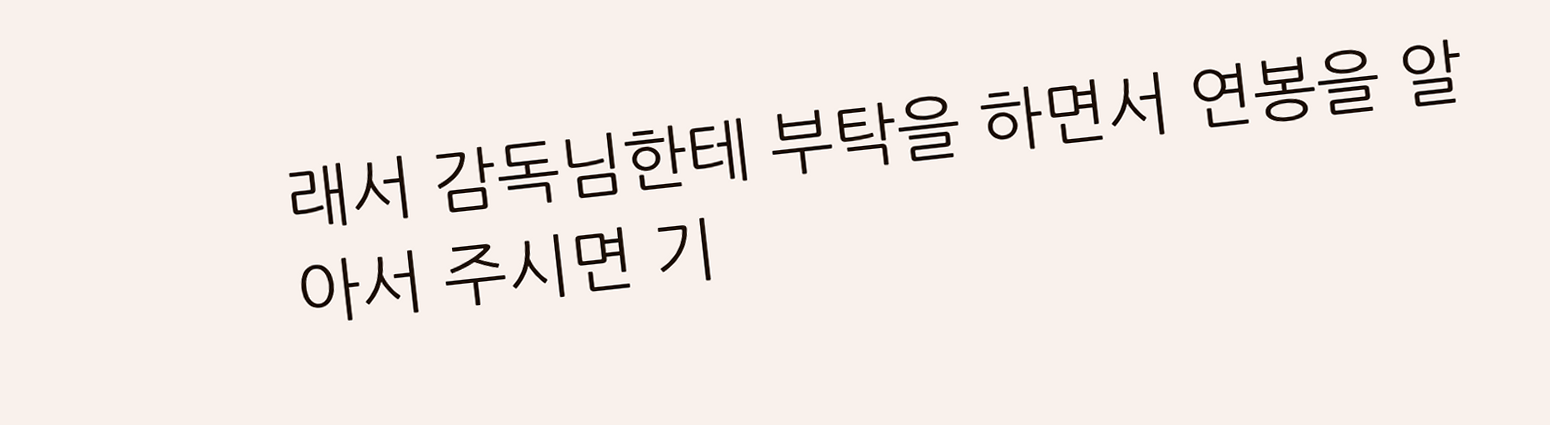래서 감독님한테 부탁을 하면서 연봉을 알아서 주시면 기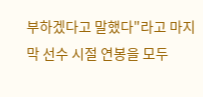부하겠다고 말했다"라고 마지막 선수 시절 연봉을 모두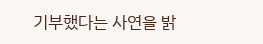기부했다는 사연을 밝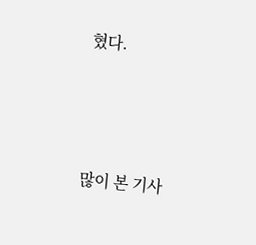혔다.





많이 본 기사